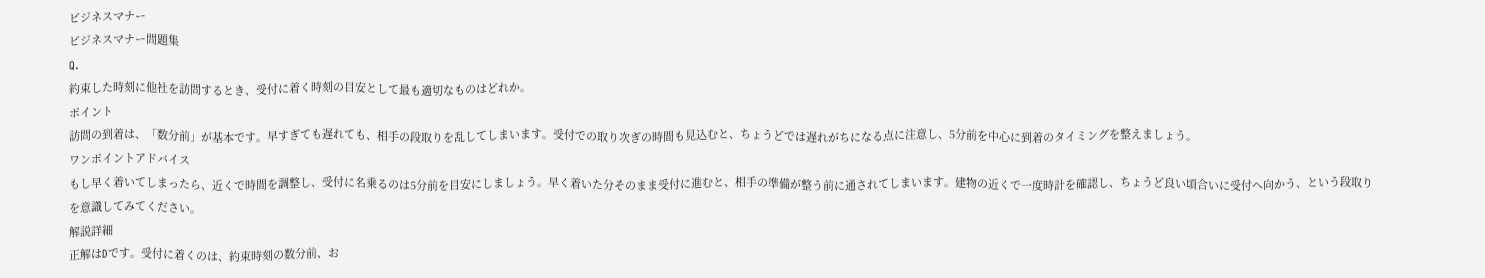ビジネスマナー
ビジネスマナー問題集
Q.
約束した時刻に他社を訪問するとき、受付に着く時刻の目安として最も適切なものはどれか。
ポイント
訪問の到着は、「数分前」が基本です。早すぎても遅れても、相手の段取りを乱してしまいます。受付での取り次ぎの時間も見込むと、ちょうどでは遅れがちになる点に注意し、5分前を中心に到着のタイミングを整えましょう。
ワンポイントアドバイス
もし早く着いてしまったら、近くで時間を調整し、受付に名乗るのは5分前を目安にしましょう。早く着いた分そのまま受付に進むと、相手の準備が整う前に通されてしまいます。建物の近くで一度時計を確認し、ちょうど良い頃合いに受付へ向かう、という段取りを意識してみてください。
解説詳細
正解はDです。受付に着くのは、約束時刻の数分前、お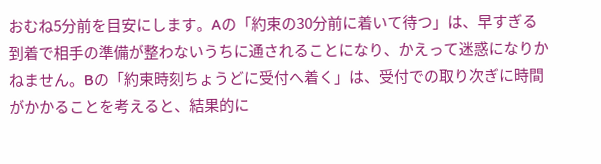おむね5分前を目安にします。Aの「約束の30分前に着いて待つ」は、早すぎる到着で相手の準備が整わないうちに通されることになり、かえって迷惑になりかねません。Bの「約束時刻ちょうどに受付へ着く」は、受付での取り次ぎに時間がかかることを考えると、結果的に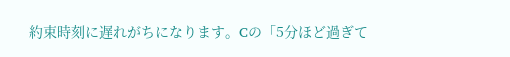約束時刻に遅れがちになります。Cの「5分ほど過ぎて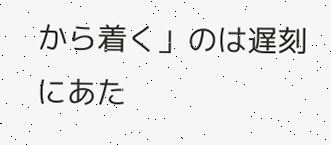から着く」のは遅刻にあた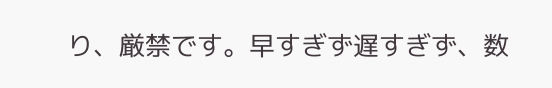り、厳禁です。早すぎず遅すぎず、数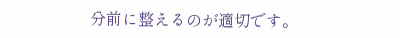分前に整えるのが適切です。